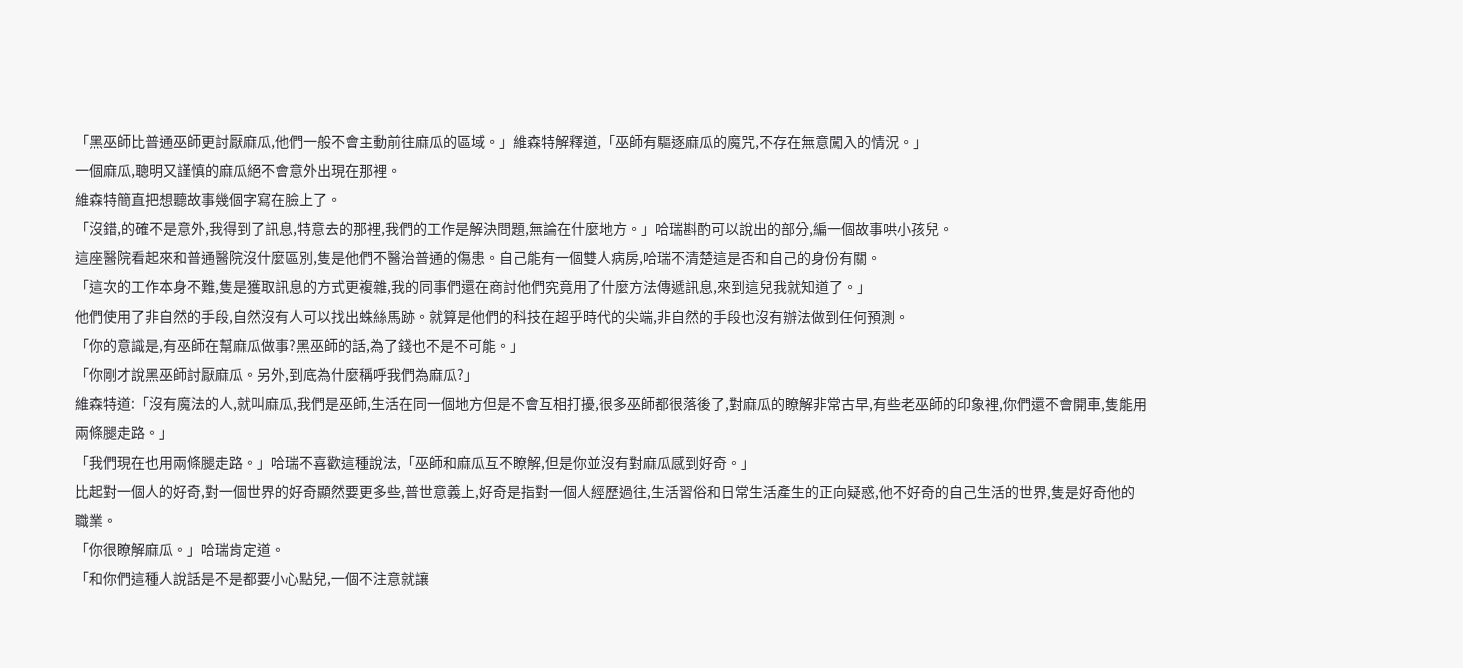「黑巫師比普通巫師更討厭麻瓜,他們一般不會主動前往麻瓜的區域。」維森特解釋道,「巫師有驅逐麻瓜的魔咒,不存在無意闖入的情況。」
一個麻瓜,聰明又謹慎的麻瓜絕不會意外出現在那裡。
維森特簡直把想聽故事幾個字寫在臉上了。
「沒錯,的確不是意外,我得到了訊息,特意去的那裡,我們的工作是解決問題,無論在什麼地方。」哈瑞斟酌可以說出的部分,編一個故事哄小孩兒。
這座醫院看起來和普通醫院沒什麼區別,隻是他們不醫治普通的傷患。自己能有一個雙人病房,哈瑞不清楚這是否和自己的身份有關。
「這次的工作本身不難,隻是獲取訊息的方式更複雜,我的同事們還在商討他們究竟用了什麼方法傳遞訊息,來到這兒我就知道了。」
他們使用了非自然的手段,自然沒有人可以找出蛛絲馬跡。就算是他們的科技在超乎時代的尖端,非自然的手段也沒有辦法做到任何預測。
「你的意識是,有巫師在幫麻瓜做事?黑巫師的話,為了錢也不是不可能。」
「你剛才說黑巫師討厭麻瓜。另外,到底為什麼稱呼我們為麻瓜?」
維森特道:「沒有魔法的人,就叫麻瓜,我們是巫師,生活在同一個地方但是不會互相打擾,很多巫師都很落後了,對麻瓜的瞭解非常古早,有些老巫師的印象裡,你們還不會開車,隻能用兩條腿走路。」
「我們現在也用兩條腿走路。」哈瑞不喜歡這種說法,「巫師和麻瓜互不瞭解,但是你並沒有對麻瓜感到好奇。」
比起對一個人的好奇,對一個世界的好奇顯然要更多些,普世意義上,好奇是指對一個人經歷過往,生活習俗和日常生活產生的正向疑惑,他不好奇的自己生活的世界,隻是好奇他的職業。
「你很瞭解麻瓜。」哈瑞肯定道。
「和你們這種人說話是不是都要小心點兒,一個不注意就讓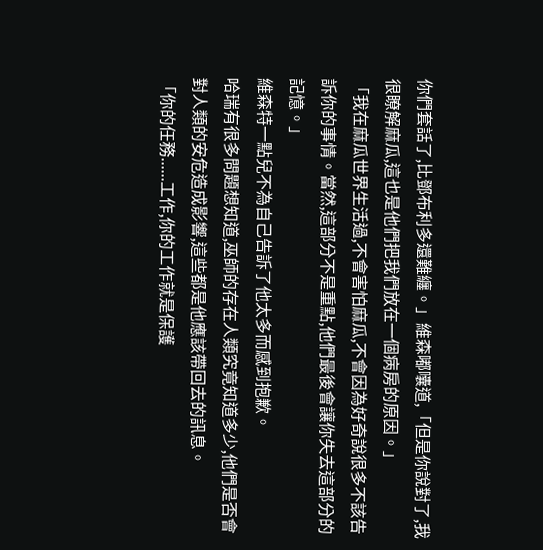你們套話了,比鄧布利多還難纏。」維森嘟囔道,「但是你說對了,我很瞭解麻瓜,這也是他們把我們放在一個病房的原因。」
「我在麻瓜世界生活過,不會害怕麻瓜,不會因為好奇說很多不該告訴你的事情。當然,這部分不是重點,他們最後會讓你失去這部分的記憶。」
維森特一點兒不為自己告訴了他太多而感到抱歉。
哈瑞有很多問題想知道,巫師的存在人類究竟知道多少,他們是否會對人類的安危造成影響,這些都是他應該帶回去的訊息。
「你的任務......工作,你的工作就是保護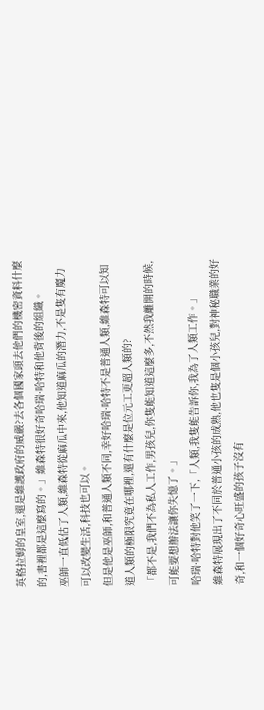英格拉姆的皇室,還是維護政府的威嚴?去各個國家頭去他們的機密資料什麼的,書裡都是這麼寫的。」維森特很好奇哈瑞·哈特和他背後的組織。
巫師一直低估了人類,維森特從麻瓜中來,他知道麻瓜的潛力,不是隻有魔力可以改變生活,科技也可以。
但是他是巫師,和普通人類不同,幸好哈瑞·哈特不是普通人類,維森特可以知道人類的極限究竟在哪裡,還有什麼是位元工更超人類的?
「都不是,我們不為私人工作,男孩兒,你隻能知道這麼多,不然我離開的時候,可能要想辦法讓你失憶了。」
哈瑞·哈特對他笑了一下,「人類,我隻能告訴你,我為了人類工作。」
維森特展現出了不同於普通小孩的成熟,他也隻是個小孩兒,對神秘職業的好奇,和一個好奇心旺盛的孩子沒有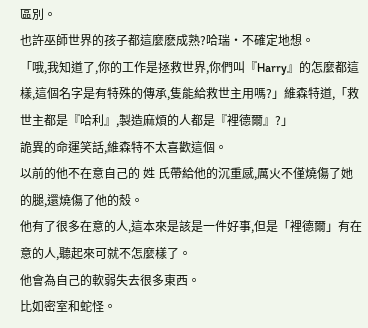區別。
也許巫師世界的孩子都這麼麽成熟?哈瑞·不確定地想。
「哦,我知道了,你的工作是拯救世界,你們叫『Harry』的怎麼都這樣,這個名字是有特殊的傳承,隻能給救世主用嗎?」維森特道,「救世主都是『哈利』,製造麻煩的人都是『裡德爾』?」
詭異的命運笑話,維森特不太喜歡這個。
以前的他不在意自己的 姓 氏帶給他的沉重感,厲火不僅燒傷了她的腿,還燒傷了他的殼。
他有了很多在意的人,這本來是該是一件好事,但是「裡德爾」有在意的人,聽起來可就不怎麼樣了。
他會為自己的軟弱失去很多東西。
比如密室和蛇怪。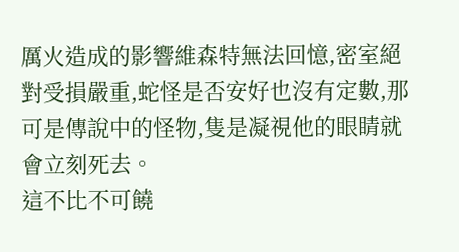厲火造成的影響維森特無法回憶,密室絕對受損嚴重,蛇怪是否安好也沒有定數,那可是傳說中的怪物,隻是凝視他的眼睛就會立刻死去。
這不比不可饒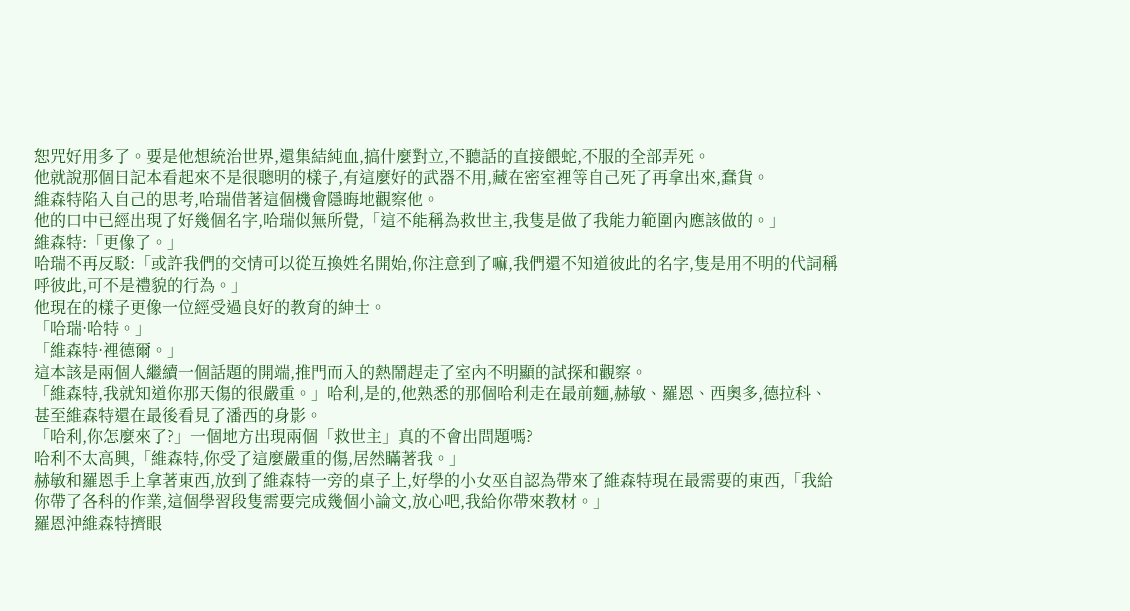恕咒好用多了。要是他想統治世界,還集結純血,搞什麼對立,不聽話的直接餵蛇,不服的全部弄死。
他就說那個日記本看起來不是很聰明的樣子,有這麼好的武器不用,藏在密室裡等自己死了再拿出來,蠢貨。
維森特陷入自己的思考,哈瑞借著這個機會隱晦地觀察他。
他的口中已經出現了好幾個名字,哈瑞似無所覺,「這不能稱為救世主,我隻是做了我能力範圍內應該做的。」
維森特:「更像了。」
哈瑞不再反駁:「或許我們的交情可以從互換姓名開始,你注意到了嘛,我們還不知道彼此的名字,隻是用不明的代詞稱呼彼此,可不是禮貌的行為。」
他現在的樣子更像一位經受過良好的教育的紳士。
「哈瑞·哈特。」
「維森特·裡德爾。」
這本該是兩個人繼續一個話題的開端,推門而入的熱鬧趕走了室內不明顯的試探和觀察。
「維森特,我就知道你那天傷的很嚴重。」哈利,是的,他熟悉的那個哈利走在最前麵,赫敏、羅恩、西奧多,德拉科、甚至維森特還在最後看見了潘西的身影。
「哈利,你怎麼來了?」一個地方出現兩個「救世主」真的不會出問題嗎?
哈利不太高興,「維森特,你受了這麼嚴重的傷,居然瞞著我。」
赫敏和羅恩手上拿著東西,放到了維森特一旁的桌子上,好學的小女巫自認為帶來了維森特現在最需要的東西,「我給你帶了各科的作業,這個學習段隻需要完成幾個小論文,放心吧,我給你帶來教材。」
羅恩沖維森特擠眼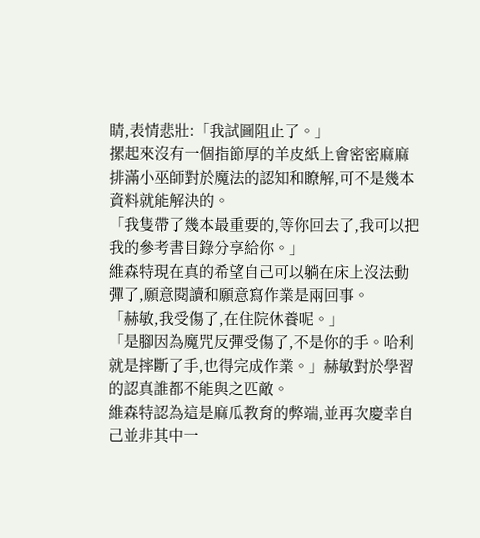睛,表情悲壯:「我試圖阻止了。」
摞起來沒有一個指節厚的羊皮紙上會密密麻麻排滿小巫師對於魔法的認知和瞭解,可不是幾本資料就能解決的。
「我隻帶了幾本最重要的,等你回去了,我可以把我的參考書目錄分享給你。」
維森特現在真的希望自己可以躺在床上沒法動彈了,願意閱讀和願意寫作業是兩回事。
「赫敏,我受傷了,在住院休養呢。」
「是腳因為魔咒反彈受傷了,不是你的手。哈利就是摔斷了手,也得完成作業。」赫敏對於學習的認真誰都不能與之匹敵。
維森特認為這是麻瓜教育的弊端,並再次慶幸自己並非其中一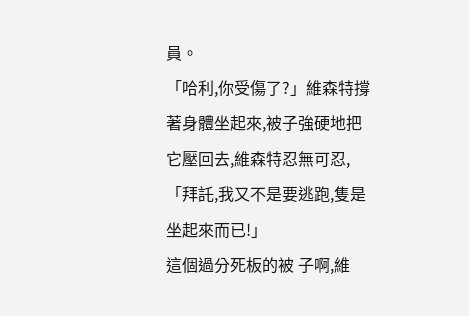員。
「哈利,你受傷了?」維森特撐著身體坐起來,被子強硬地把它壓回去,維森特忍無可忍,「拜託,我又不是要逃跑,隻是坐起來而已!」
這個過分死板的被 子啊,維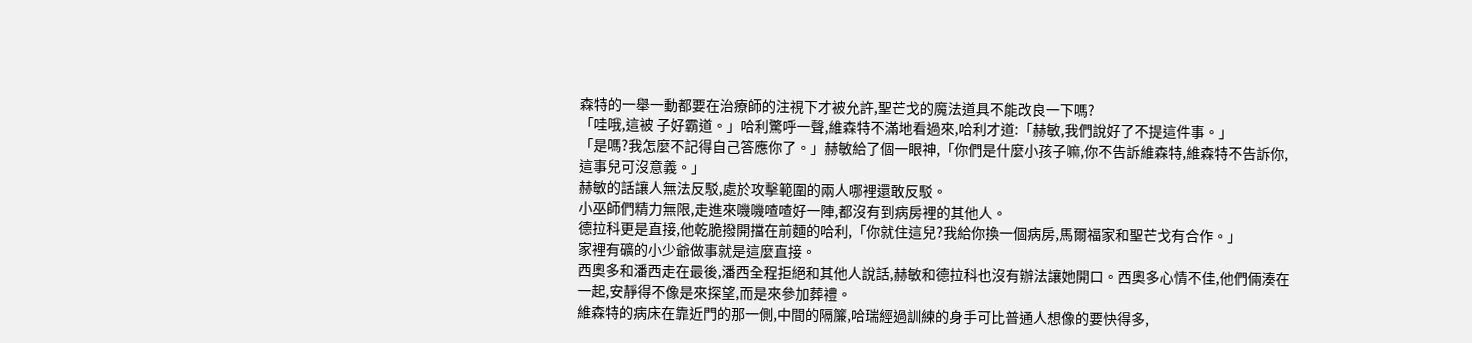森特的一舉一動都要在治療師的注視下才被允許,聖芒戈的魔法道具不能改良一下嗎?
「哇哦,這被 子好霸道。」哈利驚呼一聲,維森特不滿地看過來,哈利才道:「赫敏,我們說好了不提這件事。」
「是嗎?我怎麼不記得自己答應你了。」赫敏給了個一眼神,「你們是什麼小孩子嘛,你不告訴維森特,維森特不告訴你,這事兒可沒意義。」
赫敏的話讓人無法反駁,處於攻擊範圍的兩人哪裡還敢反駁。
小巫師們精力無限,走進來嘰嘰喳喳好一陣,都沒有到病房裡的其他人。
德拉科更是直接,他乾脆撥開擋在前麵的哈利,「你就住這兒?我給你換一個病房,馬爾福家和聖芒戈有合作。」
家裡有礦的小少爺做事就是這麼直接。
西奧多和潘西走在最後,潘西全程拒絕和其他人說話,赫敏和德拉科也沒有辦法讓她開口。西奧多心情不佳,他們倆湊在一起,安靜得不像是來探望,而是來參加葬禮。
維森特的病床在靠近門的那一側,中間的隔簾,哈瑞經過訓練的身手可比普通人想像的要快得多,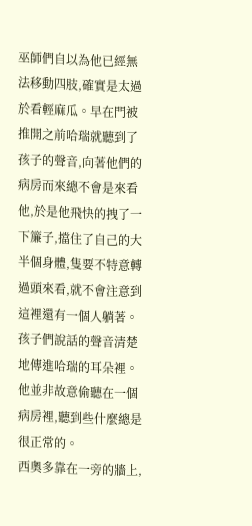巫師們自以為他已經無法移動四肢,確實是太過於看輕麻瓜。早在門被推開之前哈瑞就聽到了孩子的聲音,向著他們的病房而來總不會是來看他,於是他飛快的拽了一下簾子,擋住了自己的大半個身體,隻要不特意轉過頭來看,就不會注意到這裡還有一個人躺著。
孩子們說話的聲音清楚地傳進哈瑞的耳朵裡。他並非故意偷聽在一個病房裡,聽到些什麼總是很正常的。
西奧多靠在一旁的牆上,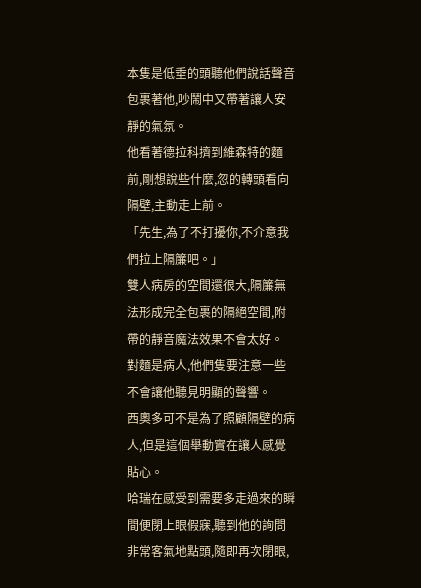本隻是低垂的頭聽他們說話聲音包裹著他,吵鬧中又帶著讓人安靜的氣氛。
他看著德拉科擠到維森特的麵前,剛想說些什麼,忽的轉頭看向隔壁,主動走上前。
「先生,為了不打擾你,不介意我們拉上隔簾吧。」
雙人病房的空間還很大,隔簾無法形成完全包裹的隔絕空間,附帶的靜音魔法效果不會太好。
對麵是病人,他們隻要注意一些不會讓他聽見明顯的聲響。
西奧多可不是為了照顧隔壁的病人,但是這個舉動實在讓人感覺貼心。
哈瑞在感受到需要多走過來的瞬間便閉上眼假寐,聽到他的詢問非常客氣地點頭,隨即再次閉眼,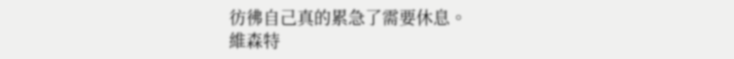彷彿自己真的累急了需要休息。
維森特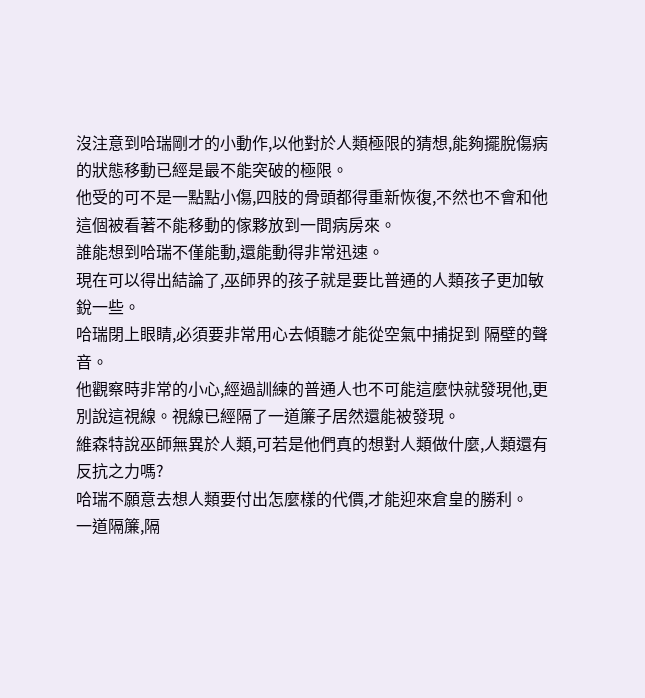沒注意到哈瑞剛才的小動作,以他對於人類極限的猜想,能夠擺脫傷病的狀態移動已經是最不能突破的極限。
他受的可不是一點點小傷,四肢的骨頭都得重新恢復,不然也不會和他這個被看著不能移動的傢夥放到一間病房來。
誰能想到哈瑞不僅能動,還能動得非常迅速。
現在可以得出結論了,巫師界的孩子就是要比普通的人類孩子更加敏銳一些。
哈瑞閉上眼睛,必須要非常用心去傾聽才能從空氣中捕捉到 隔壁的聲音。
他觀察時非常的小心,經過訓練的普通人也不可能這麼快就發現他,更別說這視線。視線已經隔了一道簾子居然還能被發現。
維森特說巫師無異於人類,可若是他們真的想對人類做什麼,人類還有反抗之力嗎?
哈瑞不願意去想人類要付出怎麼樣的代價,才能迎來倉皇的勝利。
一道隔簾,隔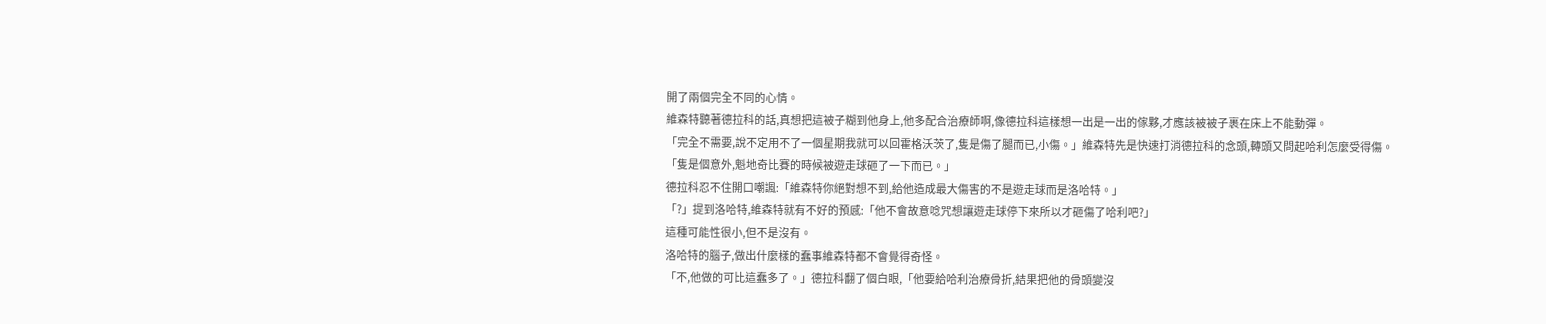開了兩個完全不同的心情。
維森特聽著德拉科的話,真想把這被子糊到他身上,他多配合治療師啊,像德拉科這樣想一出是一出的傢夥,才應該被被子裹在床上不能動彈。
「完全不需要,說不定用不了一個星期我就可以回霍格沃茨了,隻是傷了腿而已,小傷。」維森特先是快速打消德拉科的念頭,轉頭又問起哈利怎麼受得傷。
「隻是個意外,魁地奇比賽的時候被遊走球砸了一下而已。」
德拉科忍不住開口嘲諷:「維森特你絕對想不到,給他造成最大傷害的不是遊走球而是洛哈特。」
「?」提到洛哈特,維森特就有不好的預感:「他不會故意唸咒想讓遊走球停下來所以才砸傷了哈利吧?」
這種可能性很小,但不是沒有。
洛哈特的腦子,做出什麼樣的蠢事維森特都不會覺得奇怪。
「不,他做的可比這蠢多了。」德拉科翻了個白眼,「他要給哈利治療骨折,結果把他的骨頭變沒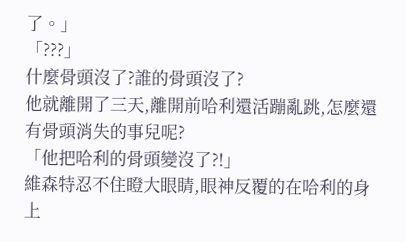了。」
「???」
什麼骨頭沒了?誰的骨頭沒了?
他就離開了三天,離開前哈利還活蹦亂跳,怎麼還有骨頭消失的事兒呢?
「他把哈利的骨頭變沒了?!」
維森特忍不住瞪大眼睛,眼神反覆的在哈利的身上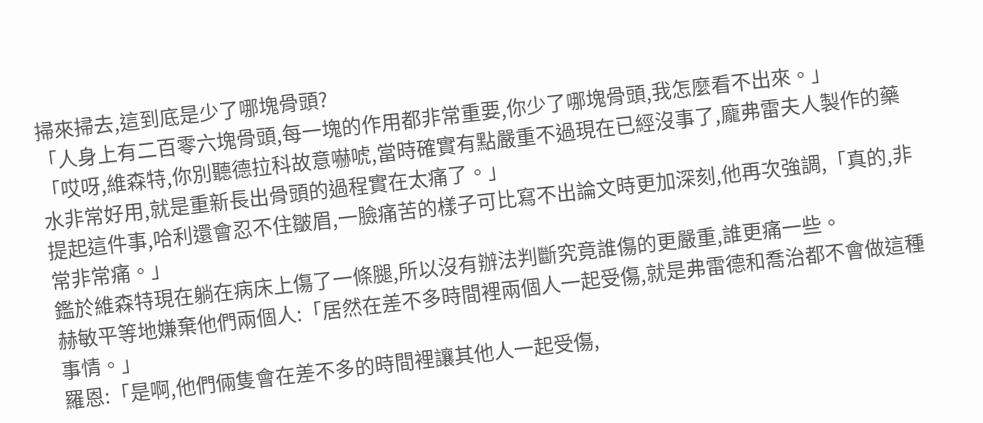掃來掃去,這到底是少了哪塊骨頭?
「人身上有二百零六塊骨頭,每一塊的作用都非常重要,你少了哪塊骨頭,我怎麼看不出來。」
「哎呀,維森特,你別聽德拉科故意嚇唬,當時確實有點嚴重不過現在已經沒事了,龐弗雷夫人製作的藥水非常好用,就是重新長出骨頭的過程實在太痛了。」
提起這件事,哈利還會忍不住皺眉,一臉痛苦的樣子可比寫不出論文時更加深刻,他再次強調,「真的,非常非常痛。」
鑑於維森特現在躺在病床上傷了一條腿,所以沒有辦法判斷究竟誰傷的更嚴重,誰更痛一些。
赫敏平等地嫌棄他們兩個人:「居然在差不多時間裡兩個人一起受傷,就是弗雷德和喬治都不會做這種事情。」
羅恩:「是啊,他們倆隻會在差不多的時間裡讓其他人一起受傷,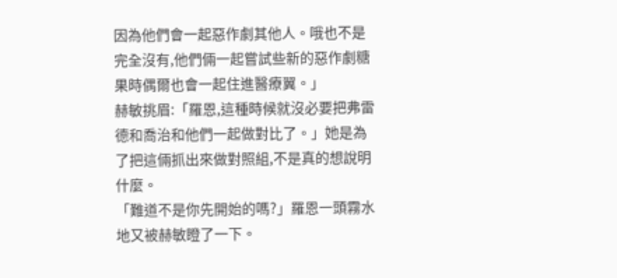因為他們會一起惡作劇其他人。哦也不是完全沒有,他們倆一起嘗試些新的惡作劇糖果時偶爾也會一起住進醫療翼。」
赫敏挑眉:「羅恩,這種時候就沒必要把弗雷德和喬治和他們一起做對比了。」她是為了把這倆抓出來做對照組,不是真的想說明什麼。
「難道不是你先開始的嗎?」羅恩一頭霧水地又被赫敏瞪了一下。